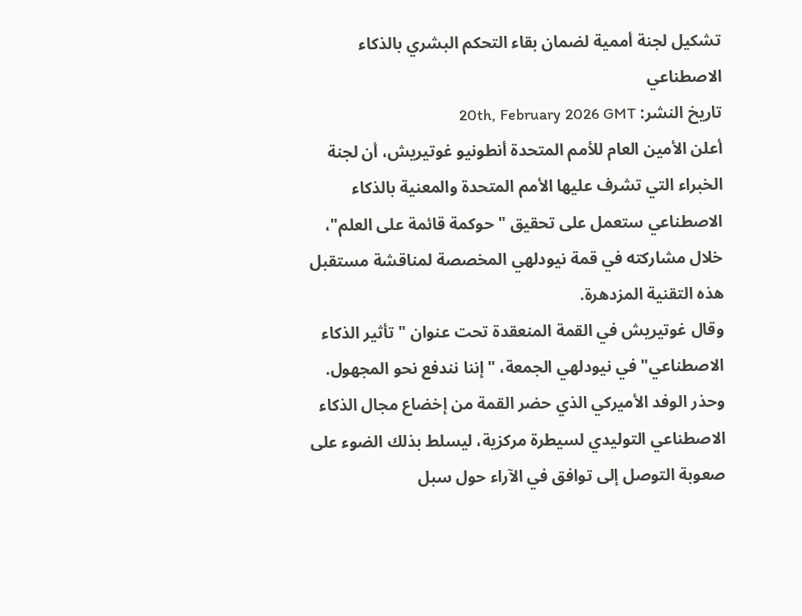تشكيل لجنة أممية لضمان بقاء التحكم البشري بالذكاء الاصطناعي
تاريخ النشر: 20th, February 2026 GMT
أعلن الأمين العام للأمم المتحدة أنطونيو غوتيريش، أن لجنة الخبراء التي تشرف عليها الأمم المتحدة والمعنية بالذكاء الاصطناعي ستعمل على تحقيق "حوكمة قائمة على العلم"، خلال مشاركته في قمة نيودلهي المخصصة لمناقشة مستقبل هذه التقنية المزدهرة.
وقال غوتيريش في القمة المنعقدة تحت عنوان "تأثير الذكاء الاصطناعي" في نيودلهي الجمعة، "إننا نندفع نحو المجهول.
وحذر الوفد الأميركي الذي حضر القمة من إخضاع مجال الذكاء الاصطناعي التوليدي لسيطرة مركزية، ليسلط بذلك الضوء على صعوبة التوصل إلى توافق في الآراء حول سبل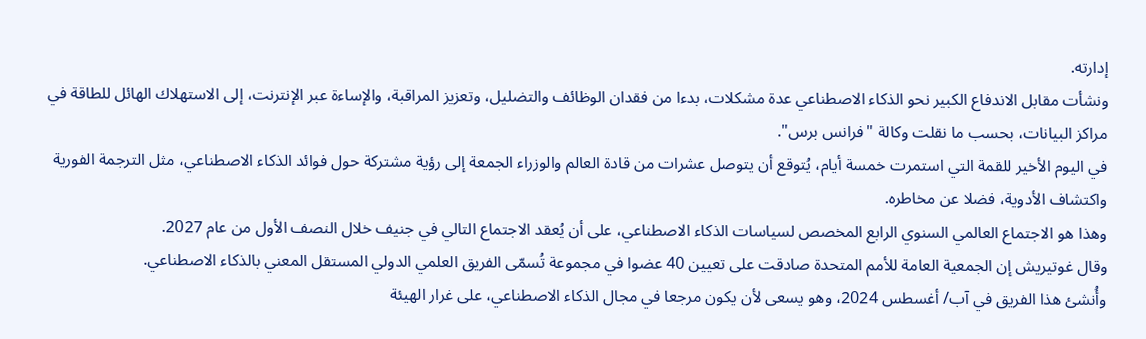إدارته.
ونشأت مقابل الاندفاع الكبير نحو الذكاء الاصطناعي عدة مشكلات، بدءا من فقدان الوظائف والتضليل، وتعزيز المراقبة، والإساءة عبر الإنترنت، إلى الاستهلاك الهائل للطاقة في مراكز البيانات، بحسب ما نقلت وكالة "فرانس برس".
في اليوم الأخير للقمة التي استمرت خمسة أيام، يُتوقع أن يتوصل عشرات من قادة العالم والوزراء الجمعة إلى رؤية مشتركة حول فوائد الذكاء الاصطناعي، مثل الترجمة الفورية واكتشاف الأدوية، فضلا عن مخاطره.
وهذا هو الاجتماع العالمي السنوي الرابع المخصص لسياسات الذكاء الاصطناعي، على أن يُعقد الاجتماع التالي في جنيف خلال النصف الأول من عام 2027.
وقال غوتيريش إن الجمعية العامة للأمم المتحدة صادقت على تعيين 40 عضوا في مجموعة تُسمّى الفريق العلمي الدولي المستقل المعني بالذكاء الاصطناعي.
وأُنشئ هذا الفريق في آب/ أغسطس 2024، وهو يسعى لأن يكون مرجعا في مجال الذكاء الاصطناعي، على غرار الهيئة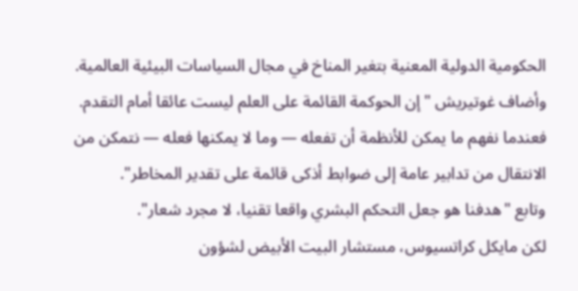الحكومية الدولية المعنية بتغير المناخ في مجال السياسات البيئية العالمية.
وأضاف غوتيريش "إن الحوكمة القائمة على العلم ليست عائقا أمام التقدم. فعندما نفهم ما يمكن للأنظمة أن تفعله — وما لا يمكنها فعله — نتمكن من الانتقال من تدابير عامة إلى ضوابط أذكى قائمة على تقدير المخاطر".
وتابع "هدفنا هو جعل التحكم البشري واقعا تقنيا، لا مجرد شعار".
لكن مايكل كراتسيوس، مستشار البيت الأبيض لشؤون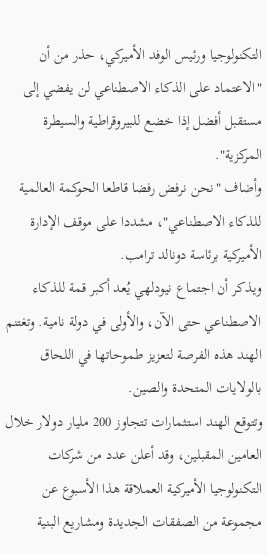التكنولوجيا ورئيس الوفد الأميركي، حذر من أن "الاعتماد على الذكاء الاصطناعي لن يفضي إلى مستقبل أفضل إذا خضع للبيروقراطية والسيطرة المركزية".
وأضاف "نحن نرفض رفضا قاطعا الحوكمة العالمية للذكاء الاصطناعي"، مشددا على موقف الإدارة الأميركية برئاسة دونالد ترامب.
ويذكر أن اجتماع نيودلهي يُعد أكبر قمة للذكاء الاصطناعي حتى الآن، والأولى في دولة نامية. وتغتنم الهند هذه الفرصة لتعزيز طموحاتها في اللحاق بالولايات المتحدة والصين.
وتتوقع الهند استثمارات تتجاوز 200 مليار دولار خلال العامين المقبلين، وقد أعلن عدد من شركات التكنولوجيا الأميركية العملاقة هذا الأسبوع عن مجموعة من الصفقات الجديدة ومشاريع البنية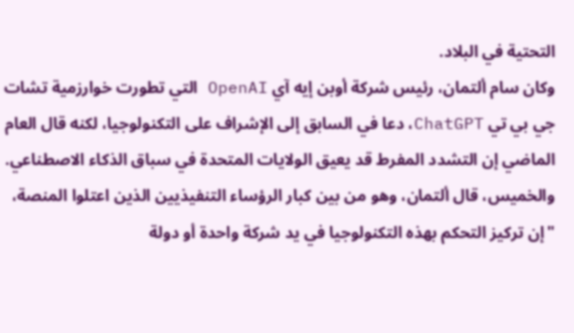التحتية في البلاد.
وكان سام ألتمان، رئيس شركة أوبن إيه آي OpenAI التي تطورت خوارزمية تشات جي بي تي ChatGPT، دعا في السابق إلى الإشراف على التكنولوجيا، لكنه قال العام الماضي إن التشدد المفرط قد يعيق الولايات المتحدة في سباق الذكاء الاصطناعي.
والخميس، قال ألتمان، وهو من بين كبار الرؤساء التنفيذيين الذين اعتلوا المنصة، "إن تركيز التحكم بهذه التكنولوجيا في يد شركة واحدة أو دولة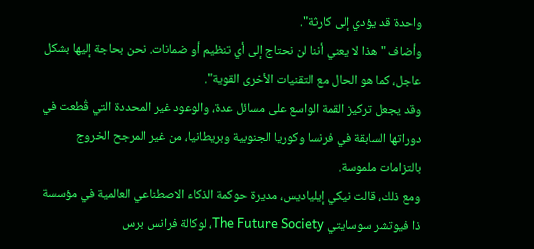واحدة قد يؤدي إلى كارثة".
وأضاف "هذا لا يعني أننا لن نحتاج إلى أي تنظيم أو ضمانات. نحن بحاجة إليها بشكل عاجل، كما هو الحال مع التقنيات الأخرى القوية".
وقد يجعل تركيز القمة الواسع على مسائل عدة، والوعود غير المحددة التي قُطعت في دوراتها السابقة في فرنسا وكوريا الجنوبية وبريطانيا، من غير المرجح الخروج بالتزامات ملموسة.
ومع ذلك، قالت نيكي إيلياديس، مديرة حوكمة الذكاء الاصطناعي العالمية في مؤسسة ذا فيوتشر سوسايتي The Future Society، لوكالة فرانس برس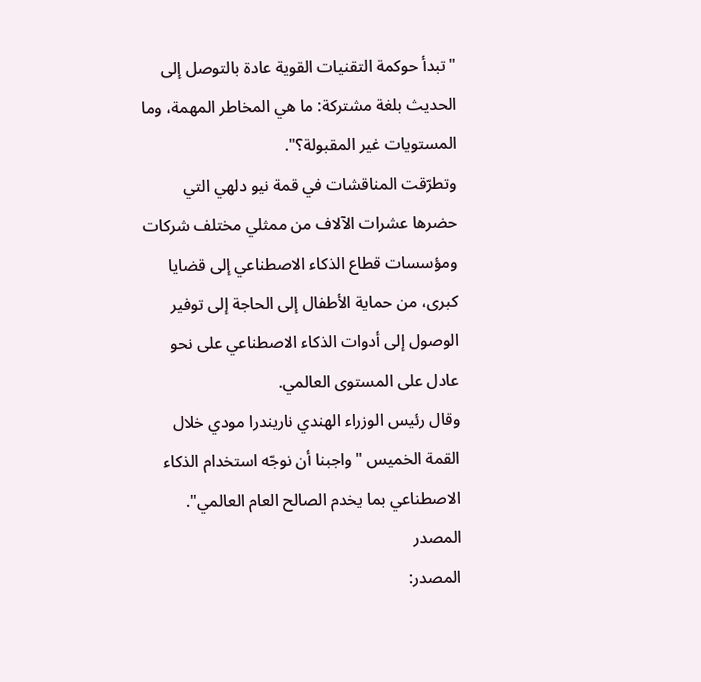"تبدأ حوكمة التقنيات القوية عادة بالتوصل إلى الحديث بلغة مشتركة: ما هي المخاطر المهمة، وما المستويات غير المقبولة؟".
وتطرّقت المناقشات في قمة نيو دلهي التي حضرها عشرات الآلاف من ممثلي مختلف شركات ومؤسسات قطاع الذكاء الاصطناعي إلى قضايا كبرى، من حماية الأطفال إلى الحاجة إلى توفير الوصول إلى أدوات الذكاء الاصطناعي على نحو عادل على المستوى العالمي.
وقال رئيس الوزراء الهندي ناريندرا مودي خلال القمة الخميس "واجبنا أن نوجّه استخدام الذكاء الاصطناعي بما يخدم الصالح العام العالمي".
المصدر
المصدر: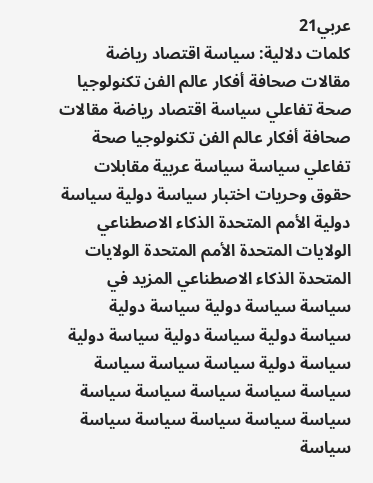عربي21
كلمات دلالية: سياسة اقتصاد رياضة مقالات صحافة أفكار عالم الفن تكنولوجيا صحة تفاعلي سياسة اقتصاد رياضة مقالات صحافة أفكار عالم الفن تكنولوجيا صحة تفاعلي سياسة سياسة عربية مقابلات حقوق وحريات اختبار سياسة دولية سياسة دولية الأمم المتحدة الذكاء الاصطناعي الولايات المتحدة الأمم المتحدة الولايات المتحدة الذكاء الاصطناعي المزيد في سياسة سياسة دولية سياسة دولية سياسة دولية سياسة دولية سياسة دولية سياسة دولية سياسة سياسة سياسة سياسة سياسة سياسة سياسة سياسة سياسة سياسة سياسة سياسة سياسة سياسة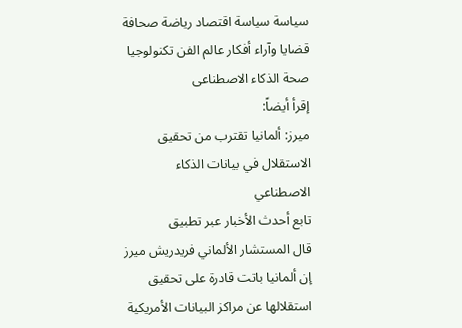سياسة سياسة اقتصاد رياضة صحافة قضايا وآراء أفكار عالم الفن تكنولوجيا صحة الذکاء الاصطناعی
إقرأ أيضاً:
ميرز: ألمانيا تقترب من تحقيق الاستقلال في بيانات الذكاء الاصطناعي
تابع أحدث الأخبار عبر تطبيق
قال المستشار الألماني فريدريش ميرز إن ألمانيا باتت قادرة على تحقيق استقلالها عن مراكز البيانات الأمريكية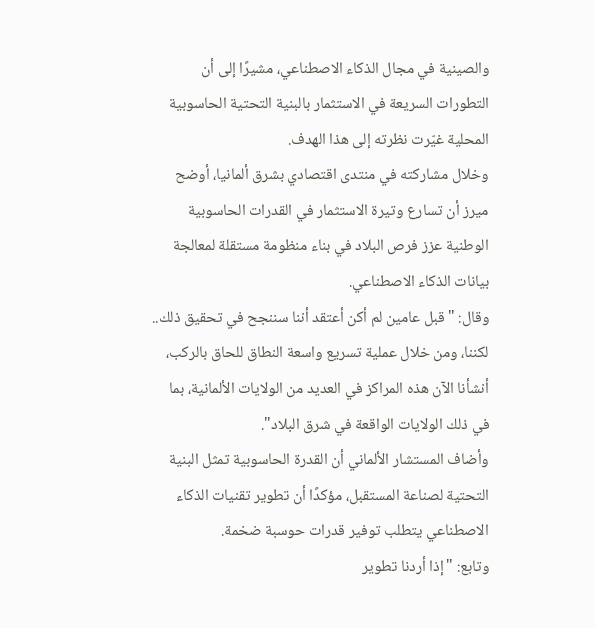والصينية في مجال الذكاء الاصطناعي، مشيرًا إلى أن التطورات السريعة في الاستثمار بالبنية التحتية الحاسوبية المحلية غيّرت نظرته إلى هذا الهدف.
وخلال مشاركته في منتدى اقتصادي بشرق ألمانيا، أوضح ميرز أن تسارع وتيرة الاستثمار في القدرات الحاسوبية الوطنية عزز فرص البلاد في بناء منظومة مستقلة لمعالجة بيانات الذكاء الاصطناعي.
وقال: "قبل عامين لم أكن أعتقد أننا سننجح في تحقيق ذلك.. لكننا، ومن خلال عملية تسريع واسعة النطاق للحاق بالركب، أنشأنا الآن هذه المراكز في العديد من الولايات الألمانية، بما في ذلك الولايات الواقعة في شرق البلاد".
وأضاف المستشار الألماني أن القدرة الحاسوبية تمثل البنية التحتية لصناعة المستقبل، مؤكدًا أن تطوير تقنيات الذكاء الاصطناعي يتطلب توفير قدرات حوسبة ضخمة.
وتابع: "إذا أردنا تطوير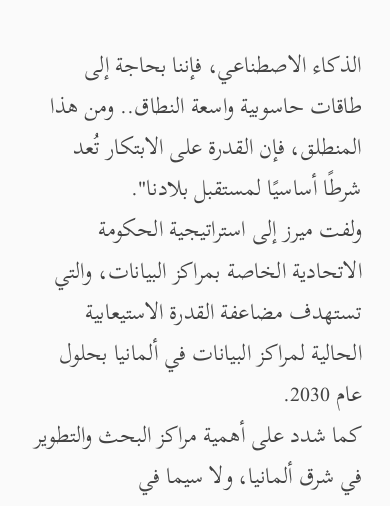الذكاء الاصطناعي، فإننا بحاجة إلى طاقات حاسوبية واسعة النطاق.. ومن هذا المنطلق، فإن القدرة على الابتكار تُعد شرطًا أساسيًا لمستقبل بلادنا".
ولفت ميرز إلى استراتيجية الحكومة الاتحادية الخاصة بمراكز البيانات، والتي تستهدف مضاعفة القدرة الاستيعابية الحالية لمراكز البيانات في ألمانيا بحلول عام 2030.
كما شدد على أهمية مراكز البحث والتطوير في شرق ألمانيا، ولا سيما في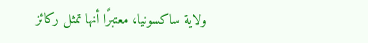ولاية ساكسونيا، معتبرًا أنها تمثل ركائز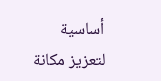أساسية لتعزيز مكانة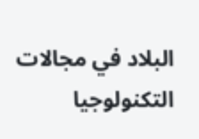البلاد في مجالات التكنولوجيا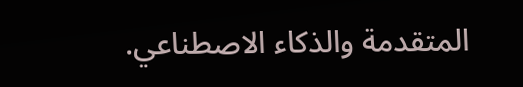المتقدمة والذكاء الاصطناعي.